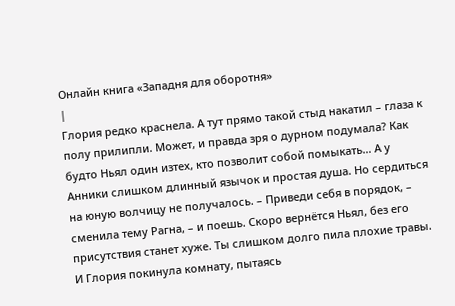Онлайн книга «Западня для оборотня»
|
Глория редко краснела. А тут прямо такой стыд накатил – глаза к полу прилипли. Может, и правда зря о дурном подумала? Как будто Ньял один изтех, кто позволит собой помыкать… А у Анники слишком длинный язычок и простая душа. Но сердиться на юную волчицу не получалось. – Приведи себя в порядок, – сменила тему Рагна, – и поешь. Скоро вернётся Ньял, без его присутствия станет хуже. Ты слишком долго пила плохие травы. И Глория покинула комнату, пытаясь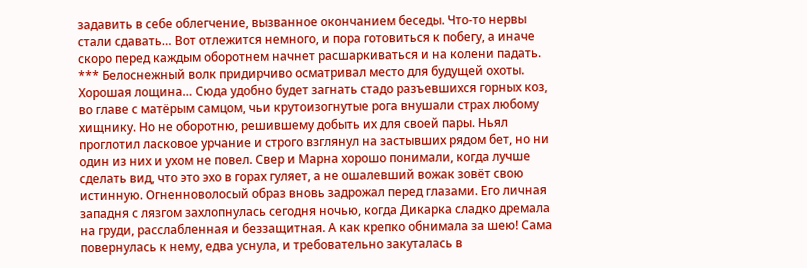задавить в себе облегчение, вызванное окончанием беседы. Что-то нервы стали сдавать… Вот отлежится немного, и пора готовиться к побегу, а иначе скоро перед каждым оборотнем начнет расшаркиваться и на колени падать. *** Белоснежный волк придирчиво осматривал место для будущей охоты. Хорошая лощина… Сюда удобно будет загнать стадо разъевшихся горных коз, во главе с матёрым самцом, чьи крутоизогнутые рога внушали страх любому хищнику. Но не оборотню, решившему добыть их для своей пары. Ньял проглотил ласковое урчание и строго взглянул на застывших рядом бет, но ни один из них и ухом не повел. Свер и Марна хорошо понимали, когда лучше сделать вид, что это эхо в горах гуляет, а не ошалевший вожак зовёт свою истинную. Огненноволосый образ вновь задрожал перед глазами. Его личная западня с лязгом захлопнулась сегодня ночью, когда Дикарка сладко дремала на груди, расслабленная и беззащитная. А как крепко обнимала за шею! Сама повернулась к нему, едва уснула, и требовательно закуталась в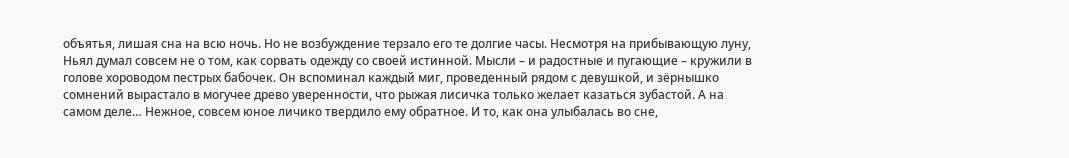объятья, лишая сна на всю ночь. Но не возбуждение терзало его те долгие часы. Несмотря на прибывающую луну, Ньял думал совсем не о том, как сорвать одежду со своей истинной. Мысли – и радостные и пугающие – кружили в голове хороводом пестрых бабочек. Он вспоминал каждый миг, проведенный рядом с девушкой, и зёрнышко сомнений вырастало в могучее древо уверенности, что рыжая лисичка только желает казаться зубастой. А на самом деле… Нежное, совсем юное личико твердило ему обратное. И то, как она улыбалась во сне,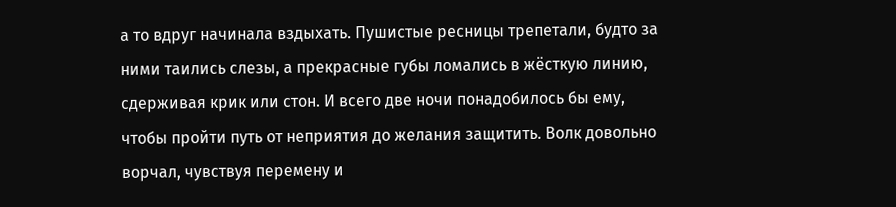а то вдруг начинала вздыхать. Пушистые ресницы трепетали, будто за ними таились слезы, а прекрасные губы ломались в жёсткую линию, сдерживая крик или стон. И всего две ночи понадобилось бы ему, чтобы пройти путь от неприятия до желания защитить. Волк довольно ворчал, чувствуя перемену и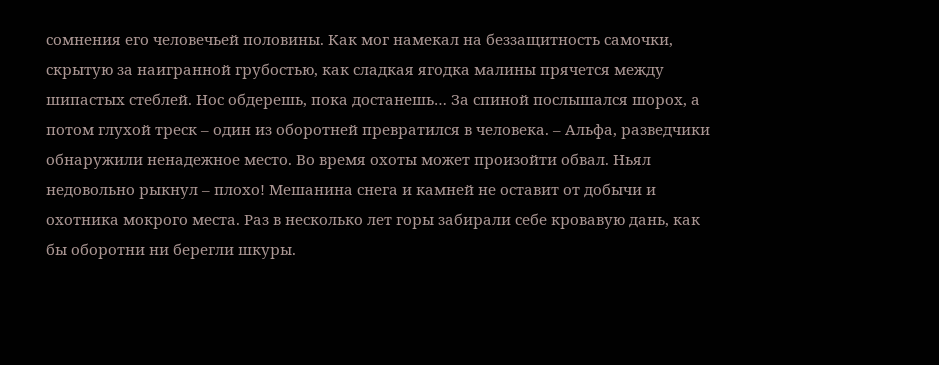сомнения его человечьей половины. Как мог намекал на беззащитность самочки, скрытую за наигранной грубостью, как сладкая ягодка малины прячется между шипастых стеблей. Нос обдерешь, пока достанешь… За спиной послышался шорох, а потом глухой треск – один из оборотней превратился в человека. – Альфа, разведчики обнаружили ненадежное место. Во время охоты может произойти обвал. Ньял недовольно рыкнул – плохо! Мешанина снега и камней не оставит от добычи и охотника мокрого места. Раз в несколько лет горы забирали себе кровавую дань, как бы оборотни ни берегли шкуры.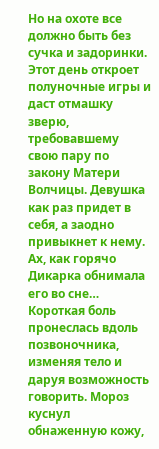Но на охоте все должно быть без сучка и задоринки. Этот день откроет полуночные игры и даст отмашку зверю, требовавшему свою пару по закону Матери Волчицы. Девушка как раз придет в себя, а заодно привыкнет к нему. Ах, как горячо Дикарка обнимала его во сне… Короткая боль пронеслась вдоль позвоночника, изменяя тело и даруя возможность говорить. Мороз куснул обнаженную кожу,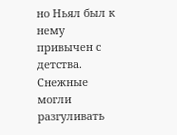но Ньял был к нему привычен с детства. Снежные могли разгуливать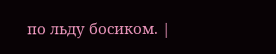по льду босиком. |